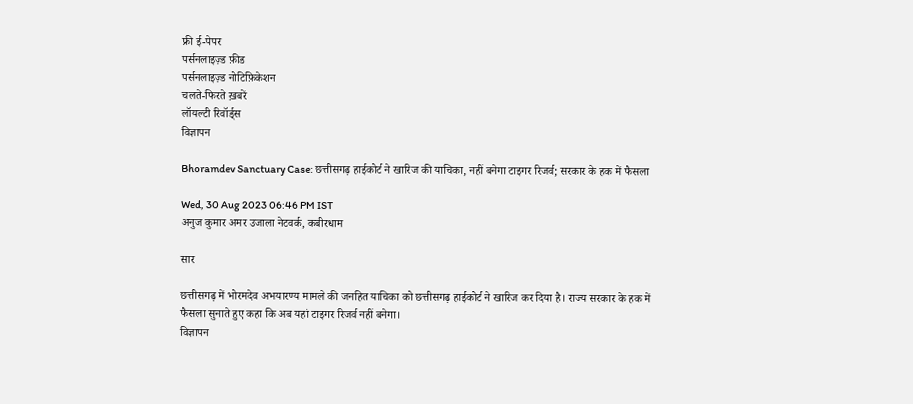फ्री ई-पेपर
पर्सनलाइज़्ड फ़ीड
पर्सनलाइज़्ड नोटिफ़िकेशन
चलते-फिरते ख़बरें
लॉयल्टी रिवॉर्ड्स
विज्ञापन

Bhoramdev Sanctuary Case: छत्तीसगढ़ हाईकोर्ट ने खारिज की याचिका, नहीं बनेगा टाइगर रिजर्व; सरकार के हक में फैसला

Wed, 30 Aug 2023 06:46 PM IST
अनुज कुमार अमर उजाला नेटवर्क, कबीरधाम

सार

छत्तीसगढ़ में भोरमदेव अभयारण्य मामले की जनहित याचिका को छत्तीसगढ़ हाईकोर्ट ने खारिज कर दिया है। राज्य सरकार के हक में फैसला सुनाते हुए कहा कि अब यहां टाइगर रिजर्व नहीं बनेगा।
विज्ञापन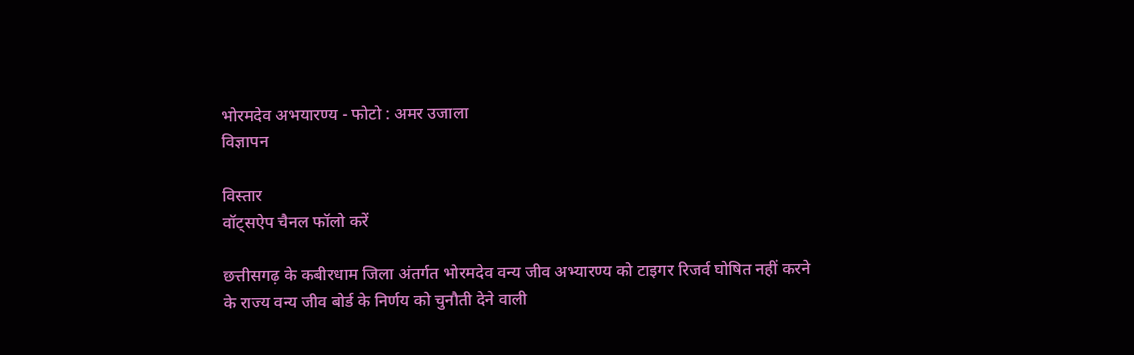भोरमदेव अभयारण्य - फोटो : अमर उजाला
विज्ञापन

विस्तार
वॉट्सऐप चैनल फॉलो करें

छत्तीसगढ़ के कबीरधाम जिला अंतर्गत भोरमदेव वन्य जीव अभ्यारण्य को टाइगर रिजर्व घोषित नहीं करने के राज्य वन्य जीव बोर्ड के निर्णय को चुनौती देने वाली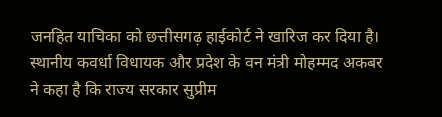जनहित याचिका को छत्तीसगढ़ हाईकोर्ट ने खारिज कर दिया है। स्थानीय कवर्धा विधायक और प्रदेश के वन मंत्री मोहम्मद अकबर ने कहा है कि राज्य सरकार सुप्रीम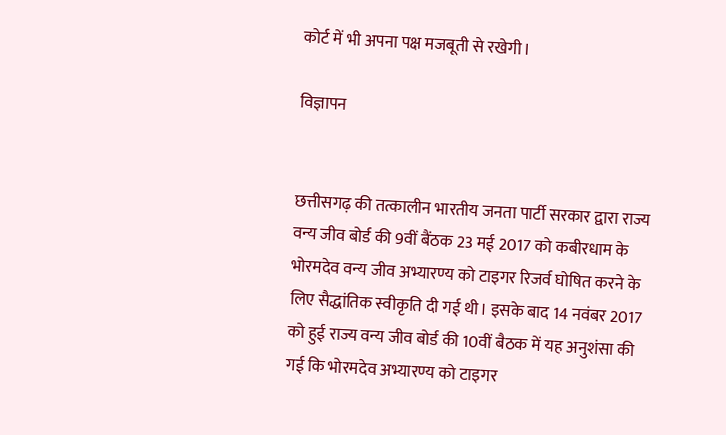कोर्ट में भी अपना पक्ष मजबूती से रखेगी।

विज्ञापन


छत्तीसगढ़ की तत्कालीन भारतीय जनता पार्टी सरकार द्वारा राज्य वन्य जीव बोर्ड की 9वीं बैंठक 23 मई 2017 को कबीरधाम के भोरमदेव वन्य जीव अभ्यारण्य को टाइगर रिजर्व घोषित करने के लिए सैद्धांतिक स्वीकृति दी गई थी। इसके बाद 14 नवंबर 2017 को हुई राज्य वन्य जीव बोर्ड की 10वीं बैठक में यह अनुशंसा की गई कि भोरमदेव अभ्यारण्य को टाइगर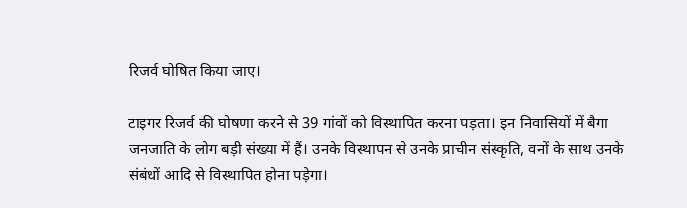रिजर्व घोषित किया जाए।

टाइगर रिजर्व की घोषणा करने से 39 गांवों को विस्थापित करना पड़ता। इन निवासियों में बैगा जनजाति के लोग बड़ी संख्या में हैं। उनके विस्थापन से उनके प्राचीन संस्कृति, वनों के साथ उनके संबंधों आदि से विस्थापित होना पड़ेगा।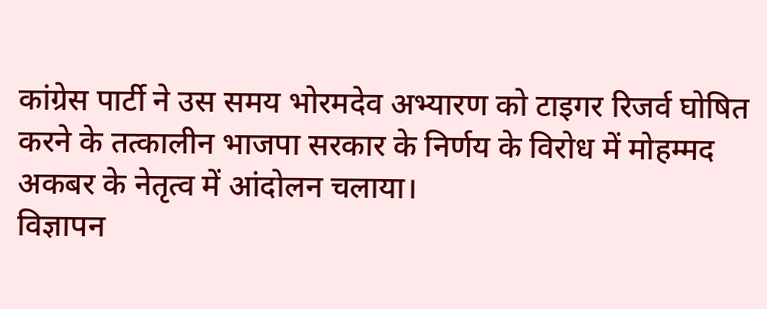कांग्रेस पार्टी ने उस समय भोरमदेव अभ्यारण को टाइगर रिजर्व घोषित करने के तत्कालीन भाजपा सरकार के निर्णय के विरोध में मोहम्मद अकबर के नेतृत्व में आंदोलन चलाया।
विज्ञापन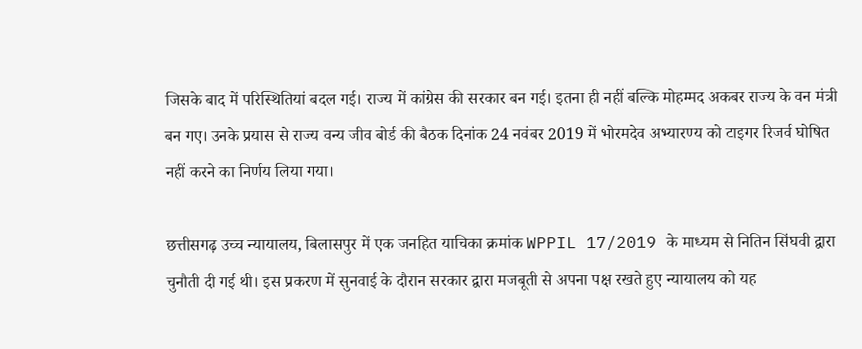जिसके बाद में परिस्थितियां बदल गई। राज्य में कांग्रेस की सरकार बन गई। इतना ही नहीं बल्कि मोहम्मद अकबर राज्य के वन मंत्री बन गए। उनके प्रयास से राज्य वन्य जीव बोर्ड की बैठक दिनांक 24 नवंबर 2019 में भोरमदेव अभ्यारण्य को टाइगर रिजर्व घोषित नहीं करने का निर्णय लिया गया।

छत्तीसगढ़ उच्च न्यायालय, बिलासपुर में एक जनहित याचिका क्रमांक WPPIL 17/2019 के माध्यम से नितिन सिंघवी द्वारा चुनौती दी गई थी। इस प्रकरण में सुनवाई के दौरान सरकार द्वारा मजबूती से अपना पक्ष रखते हुए न्यायालय को यह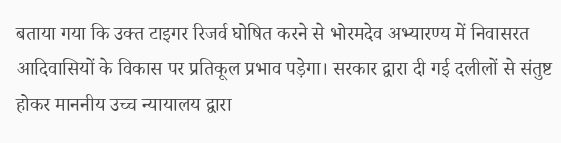बताया गया कि उक्त टाइगर रिजर्व घोषित करने से भोरमदेव अभ्यारण्य में निवासरत आदिवासियों के विकास पर प्रतिकूल प्रभाव पड़ेगा। सरकार द्वारा दी गई दलीलों से संतुष्ट होकर माननीय उच्च न्यायालय द्वारा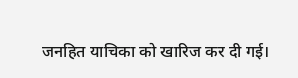जनहित याचिका को खारिज कर दी गई।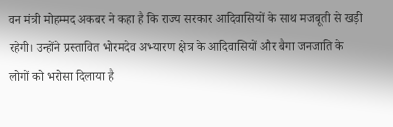वन मंत्री मोहम्मद अकबर ने कहा है कि राज्य सरकार आदिवासियों के साथ मजबूती से खड़ी रहेगी। उन्होंने प्रस्तावित भोरमदेव अभ्यारण क्षेत्र के आदिवासियों और बैगा जनजाति के लोगों को भरोसा दिलाया है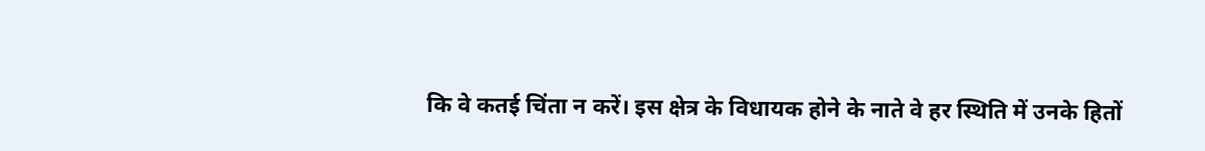कि वे कतई चिंता न करें। इस क्षेत्र के विधायक होने के नाते वे हर स्थिति में उनके हितों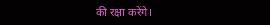की रक्षा करेंगे।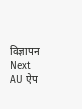विज्ञापन
Next
AU ऐप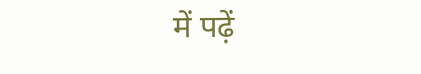में पढ़ें